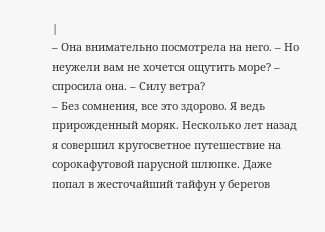|
– Она внимательно посмотрела на него. – Но неужели вам не хочется ощутить море? – спросила она. – Силу ветра?
– Без сомнения, все это здорово. Я ведь прирожденный моряк. Несколько лет назад я совершил кругосветное путешествие на сорокафутовой парусной шлюпке. Даже попал в жесточайший тайфун у берегов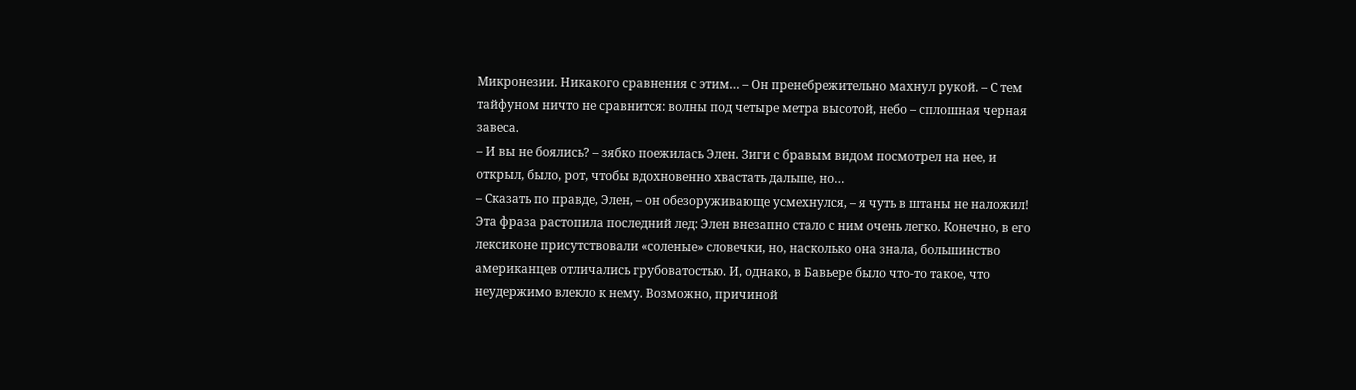Микронезии. Никакого сравнения с этим… – Он пренебрежительно махнул рукой. – С тем тайфуном ничто не сравнится: волны под четыре метра высотой, небо – сплошная черная завеса.
– И вы не боялись? – зябко поежилась Элен. Зиги с бравым видом посмотрел на нее, и открыл, было, рот, чтобы вдохновенно хвастать дальше, но…
– Сказать по правде, Элен, – он обезоруживающе усмехнулся, – я чуть в штаны не наложил!
Эта фраза растопила последний лед: Элен внезапно стало с ним очень легко. Конечно, в его лексиконе присутствовали «соленые» словечки, но, насколько она знала, большинство американцев отличались грубоватостью. И, однако, в Бавьере было что-то такое, что неудержимо влекло к нему. Возможно, причиной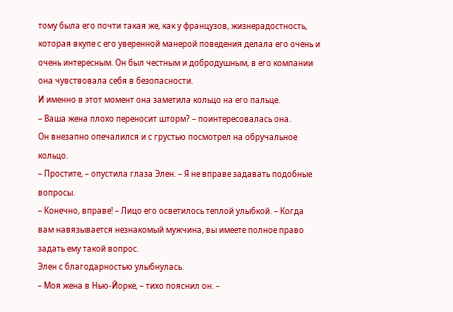тому была его почти такая же, как у французов, жизнерадостность, которая вкупе с его уверенной манерой поведения делала его очень и очень интересным. Он был честным и добродушным, в его компании она чувствовала себя в безопасности.
И именно в этот момент она заметила кольцо на его пальце.
– Ваша жена плохо переносит шторм? – поинтересовалась она.
Он внезапно опечалился и с грустью посмотрел на обручальное кольцо.
– Простите, – опустила глаза Элен. – Я не вправе задавать подобные вопросы.
– Конечно, вправе! – Лицо его осветилось теплой улыбкой. – Когда вам навязывается незнакомый мужчина, вы имеете полное право задать ему такой вопрос.
Элен с благодарностью улыбнулась.
– Моя жена в Нью-Йорке, – тихо пояснил он. –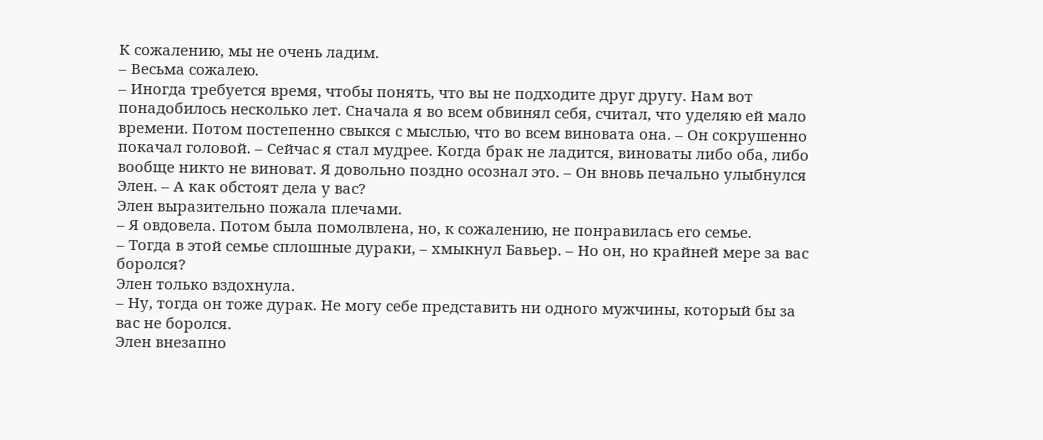К сожалению, мы не очень ладим.
– Весьма сожалею.
– Иногда требуется время, чтобы понять, что вы не подходите друг другу. Нам вот понадобилось несколько лет. Сначала я во всем обвинял себя, считал, что уделяю ей мало времени. Потом постепенно свыкся с мыслью, что во всем виновата она. – Он сокрушенно покачал головой. – Сейчас я стал мудрее. Когда брак не ладится, виноваты либо оба, либо вообще никто не виноват. Я довольно поздно осознал это. – Он вновь печально улыбнулся Элен. – А как обстоят дела у вас?
Элен выразительно пожала плечами.
– Я овдовела. Потом была помолвлена, но, к сожалению, не понравилась его семье.
– Тогда в этой семье сплошные дураки, – хмыкнул Бавьер. – Но он, но крайней мере за вас боролся?
Элен только вздохнула.
– Ну, тогда он тоже дурак. Не могу себе представить ни одного мужчины, который бы за вас не боролся.
Элен внезапно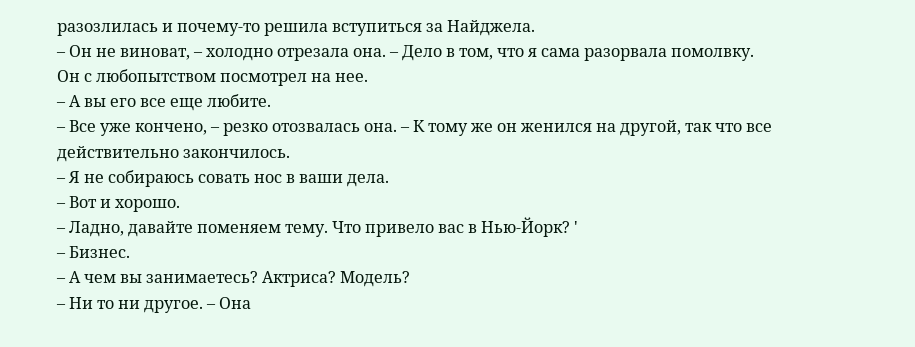разозлилась и почему-то решила вступиться за Найджела.
– Он не виноват, – холодно отрезала она. – Дело в том, что я сама разорвала помолвку.
Он с любопытством посмотрел на нее.
– А вы его все еще любите.
– Все уже кончено, – резко отозвалась она. – К тому же он женился на другой, так что все действительно закончилось.
– Я не собираюсь совать нос в ваши дела.
– Вот и хорошо.
– Ладно, давайте поменяем тему. Что привело вас в Нью-Йорк? '
– Бизнес.
– А чем вы занимаетесь? Актриса? Модель?
– Ни то ни другое. – Она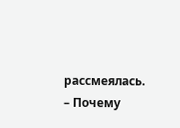рассмеялась. – Почему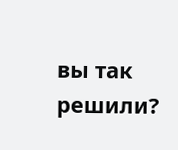вы так решили?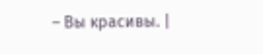– Вы красивы. |